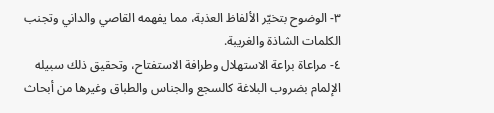٣- الوضوح بتخيّر الألفاظ العذبة، مما يفهمه القاصي والداني وتجنب الكلمات الشاذة والغريبة.
٤- مراعاة براعة الاستهلال وطرافة الاستفتاح، وتحقيق ذلك سبيله الإلمام بضروب البلاغة كالسجع والجناس والطباق وغيرها من أبحاث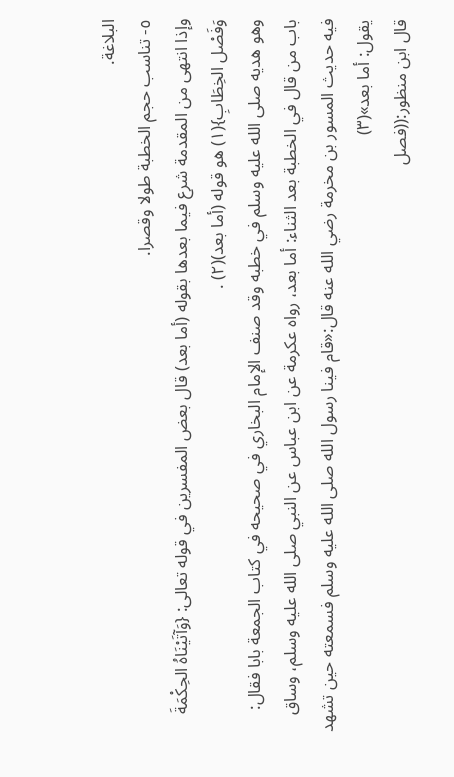البلاغة.
٥- تناسب حجم الخطبة طولا وقصرا.
وإذا انتهى من المقدمة شرع فيما بعدها بقوله (أما بعد) قال بعض المفسرين في قوله تعالى: {وَآتَيْنَاهُ الحِكْمَةَ وَفَصْل الخِطَابِ}(١) هو قوله (أما بعد)(٢) .
وهو هديه صلى الله عليه وسلم في خطبه وقد صنف الإمام البخاري في صحيحه في كتاب الجمعة بابا فقال: باب من قال في الخطبة بعد الثناء: أما بعد، رواه عكرمة عن ابن عباس عن النبي صلى الله عليه وسلم، وساق فيه حديث المسور بن مخرمة رضي الله عنه قال:«قام فينا رسول الله صلى الله عليه وسلم فسمعته حين تشهد يقول: أما بعد»(٣)
قال ابن منظور:((فصل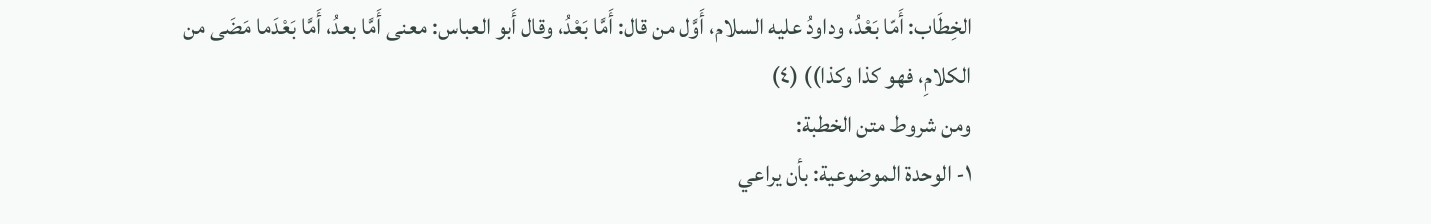الخِطَاب: أَمّا بَعْدُ، وداودُ عليه السلام، أَوَّل من قال: أَمَّا بَعْدُ، وقال أَبو العباس: معنى أَمَّا بعدُ، أَمَّا بَعْدَما مَضَى من الكلامِ، فهو كذا وكذا)) (٤)
ومن شروط متن الخطبة:
١- الوحدة الموضوعية: بأن يراعي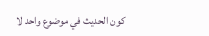كون الحديث في موضوع واحد لا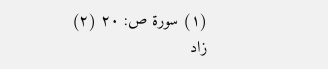(١) سورة ص: ٢٠ (٢) زاد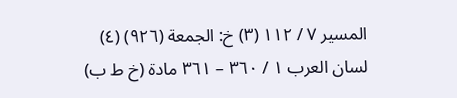المسير ٧ / ١١٢ (٣) خ: الجمعة (٩٢٦) (٤) لسان العرب ١ / ٣٦٠ – ٣٦١ مادة (خ ط ب)